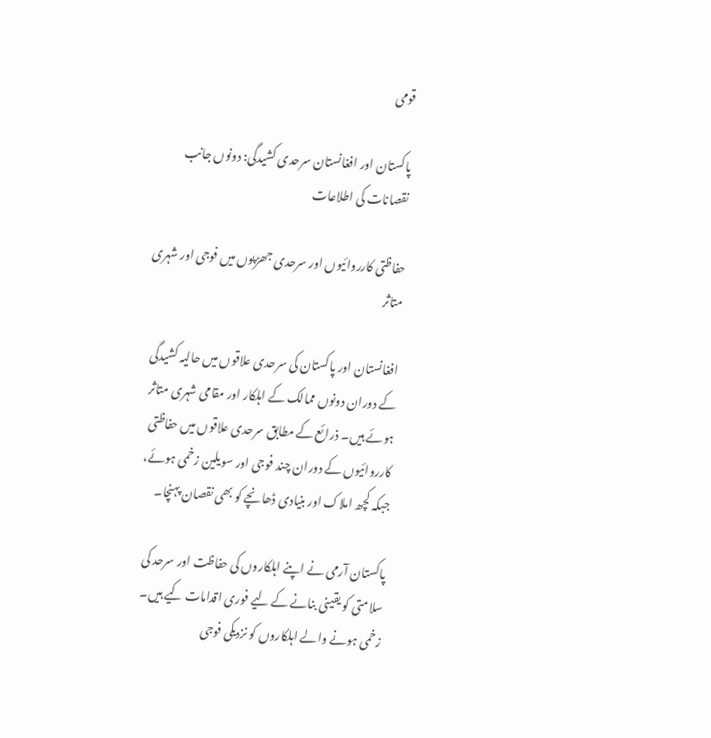قومی

پاکستان اور افغانستان سرحدی کشیدگی: دونوں جانب نقصانات کی اطلاعات

حفاظتی کارروائیوں اور سرحدی جھڑپوں میں فوجی اور شہری متاثر

افغانستان اور پاکستان کی سرحدی علاقوں میں حالیہ کشیدگی کے دوران دونوں ممالک کے اہلکار اور مقامی شہری متاثر ہوئے ہیں۔ ذرائع کے مطابق سرحدی علاقوں میں حفاظتی کارروائیوں کے دوران چند فوجی اور سویلین زخمی ہوئے، جبکہ کچھ املاک اور بنیادی ڈھانچے کو بھی نقصان پہنچا۔

پاکستان آرمی نے اپنے اہلکاروں کی حفاظت اور سرحد کی سلامتی کو یقینی بنانے کے لیے فوری اقدامات کیے ہیں۔ زخمی ہونے والے اہلکاروں کو نزدیکی فوجی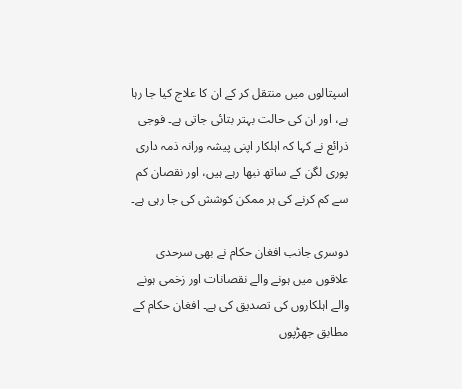اسپتالوں میں منتقل کر کے ان کا علاج کیا جا رہا ہے، اور ان کی حالت بہتر بتائی جاتی ہے۔ فوجی ذرائع نے کہا کہ اہلکار اپنی پیشہ ورانہ ذمہ داری پوری لگن کے ساتھ نبھا رہے ہیں، اور نقصان کم سے کم کرنے کی ہر ممکن کوشش کی جا رہی ہے۔

دوسری جانب افغان حکام نے بھی سرحدی علاقوں میں ہونے والے نقصانات اور زخمی ہونے والے اہلکاروں کی تصدیق کی ہے۔ افغان حکام کے مطابق جھڑپوں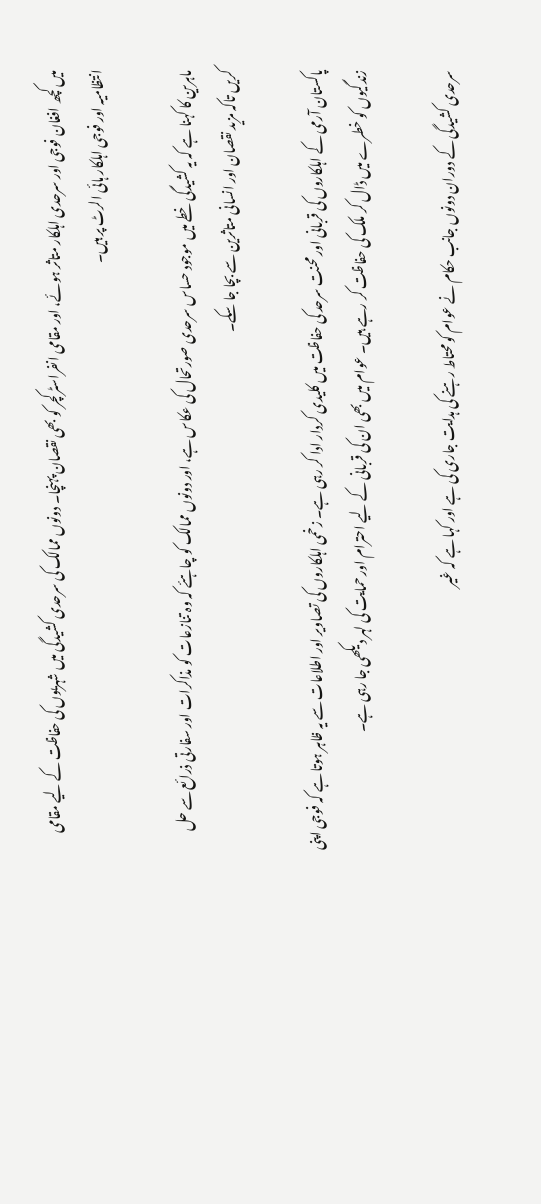میں کچھ افغان فوجی اور سرحدی اہلکار متاثر ہوئے، اور مقامی انفراسٹرکچر کو بھی نقصان پہنچا۔ دونوں ممالک کی سرحدی کشیدگی میں شہریوں کی حفاظت کے لیے مقامی انتظامیہ اور فوجی اہلکار ہائی الرٹ پر ہیں۔

ماہرین کا کہنا ہے کہ یہ کشیدگی خطے میں موجود حساس سرحدی صورتحال کی عکاس ہے، اور دونوں ممالک کو چاہئے کہ وہ تنازعات کو مذاکرات اور سفارتی ذرائع سے حل کریں تاکہ مزید نقصان اور انسانی متاثرین سے بچا جا سکے۔

پاکستان آرمی کے اہلکاروں کی قربانی اور محنت سرحد کی حفاظت میں کلیدی کردار ادا کر رہی ہے۔ زخمی اہلکاروں کی تصاویر اور اطلاعات سے یہ ظاہر ہوتا ہے کہ فوجی اپنی زندگیوں کو خطرے میں ڈال کر ملک کی حفاظت کر رہے ہیں۔ عوام میں بھی ان کی قربانی کے لیے احترام اور حمایت کی لہر دیکھی جا رہی ہے۔

سرحدی کشیدگی کے دوران دونوں جانب حکام نے عوام کو محتاط رہنے کی ہدایت جاری کی ہے اور کہا ہے کہ غیر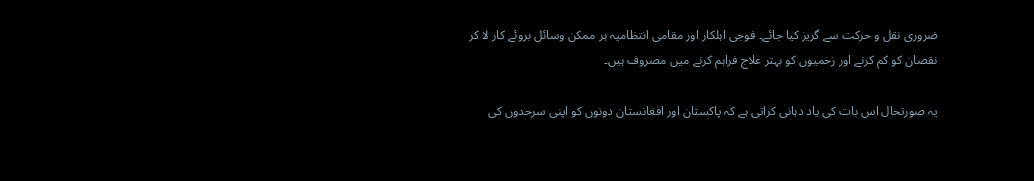ضروری نقل و حرکت سے گریز کیا جائے۔ فوجی اہلکار اور مقامی انتظامیہ ہر ممکن وسائل بروئے کار لا کر نقصان کو کم کرنے اور زخمیوں کو بہتر علاج فراہم کرنے میں مصروف ہیں۔

یہ صورتحال اس بات کی یاد دہانی کراتی ہے کہ پاکستان اور افغانستان دونوں کو اپنی سرحدوں کی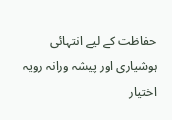حفاظت کے لیے انتہائی ہوشیاری اور پیشہ ورانہ رویہ اختیار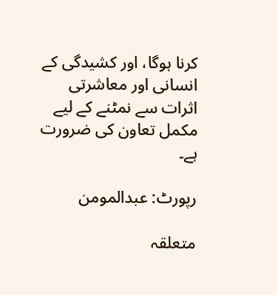کرنا ہوگا، اور کشیدگی کے انسانی اور معاشرتی اثرات سے نمٹنے کے لیے مکمل تعاون کی ضرورت ہے۔

رپورٹ: عبدالمومن

متعلقہ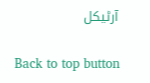آرٹیکل

Back to top button